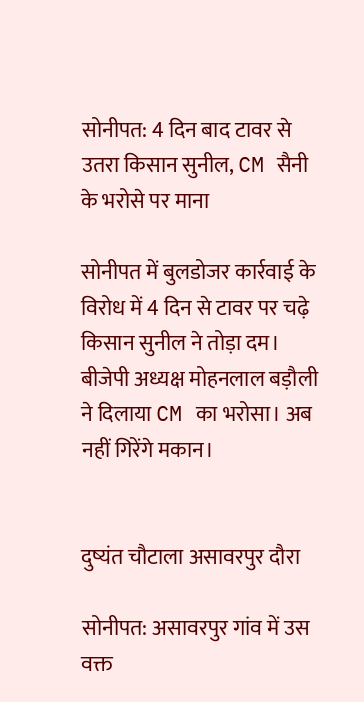सोनीपत: 4 दिन बाद टावर से उतरा किसान सुनील, CM सैनी के भरोसे पर माना

सोनीपत में बुलडोजर कार्रवाई के विरोध में 4 दिन से टावर पर चढ़े किसान सुनील ने तोड़ा दम। बीजेपी अध्यक्ष मोहनलाल बड़ौली ने दिलाया CM का भरोसा। अब नहीं गिरेंगे मकान।


दुष्यंत चौटाला असावरपुर दौरा

सोनीपत: असावरपुर गांव में उस वक्त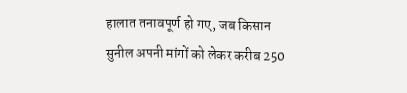हालात तनावपूर्ण हो गए, जब किसान सुनील अपनी मांगों को लेकर करीब 250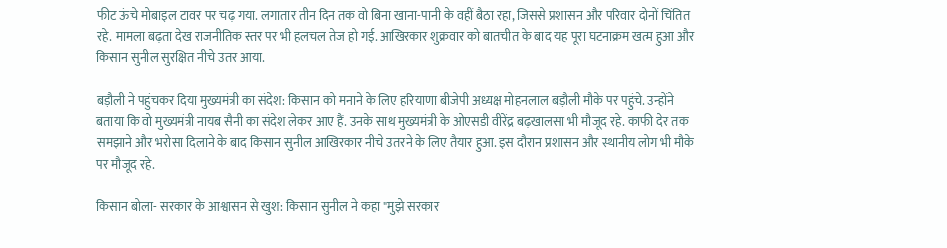फीट ऊंचे मोबाइल टावर पर चढ़ गया. लगातार तीन दिन तक वो बिना खाना-पानी के वहीं बैठा रहा, जिससे प्रशासन और परिवार दोनों चिंतित रहे. मामला बढ़ता देख राजनीतिक स्तर पर भी हलचल तेज हो गई. आखिरकार शुक्रवार को बातचीत के बाद यह पूरा घटनाक्रम खत्म हुआ और किसान सुनील सुरक्षित नीचे उतर आया.

बड़ौली ने पहुंचकर दिया मुख्यमंत्री का संदेश: किसान को मनाने के लिए हरियाणा बीजेपी अध्यक्ष मोहनलाल बड़ौली मौके पर पहुंचे. उन्होंने बताया कि वो मुख्यमंत्री नायब सैनी का संदेश लेकर आए हैं. उनके साथ मुख्यमंत्री के ओएसडी वीरेंद्र बढ़खालसा भी मौजूद रहे. काफी देर तक समझाने और भरोसा दिलाने के बाद किसान सुनील आखिरकार नीचे उतरने के लिए तैयार हुआ. इस दौरान प्रशासन और स्थानीय लोग भी मौके पर मौजूद रहे.

किसान बोला- सरकार के आश्वासन से खुश: किसान सुनील ने कहा "मुझे सरकार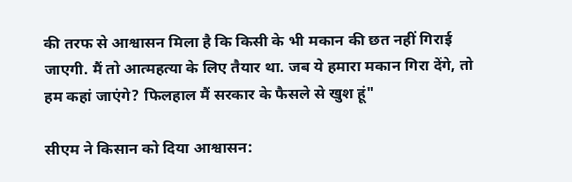की तरफ से आश्वासन मिला है कि किसी के भी मकान की छत नहीं गिराई जाएगी. मैं तो आत्महत्या के लिए तैयार था. जब ये हमारा मकान गिरा देंगे, तो हम कहां जाएंगे? फिलहाल मैं सरकार के फैसले से खुश हूं"

सीएम ने किसान को दिया आश्वासन: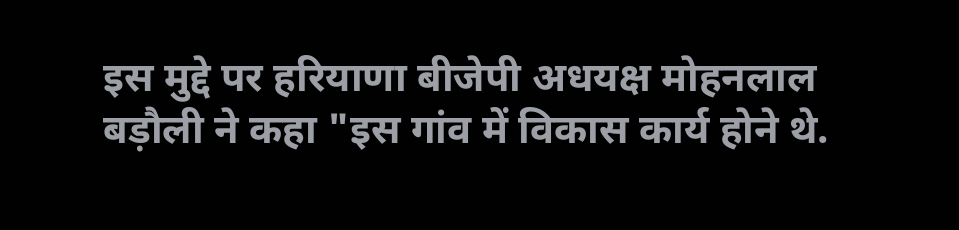इस मुद्दे पर हरियाणा बीजेपी अधयक्ष मोहनलाल बड़ौली ने कहा "इस गांव में विकास कार्य होने थे.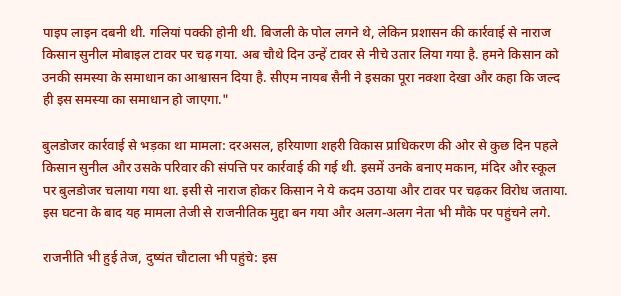पाइप लाइन दबनी थी. गलियां पक्की होनी थी. बिजली के पोल लगने थे, लेकिन प्रशासन की कार्रवाई से नाराज किसान सुनील मोबाइल टावर पर चढ़ गया. अब चौथे दिन उन्हें टावर से नीचे उतार लिया गया है. हमने किसान को उनकी समस्या के समाधान का आश्वासन दिया है. सीएम नायब सैनी ने इसका पूरा नक्शा देखा और कहा कि जल्द ही इस समस्या का समाधान हो जाएगा."

बुलडोजर कार्रवाई से भड़का था मामला: दरअसल, हरियाणा शहरी विकास प्राधिकरण की ओर से कुछ दिन पहले किसान सुनील और उसके परिवार की संपत्ति पर कार्रवाई की गई थी. इसमें उनके बनाए मकान, मंदिर और स्कूल पर बुलडोजर चलाया गया था. इसी से नाराज होकर किसान ने ये कदम उठाया और टावर पर चढ़कर विरोध जताया. इस घटना के बाद यह मामला तेजी से राजनीतिक मुद्दा बन गया और अलग-अलग नेता भी मौके पर पहुंचने लगे.

राजनीति भी हुई तेज, दुष्यंत चौटाला भी पहुंचे: इस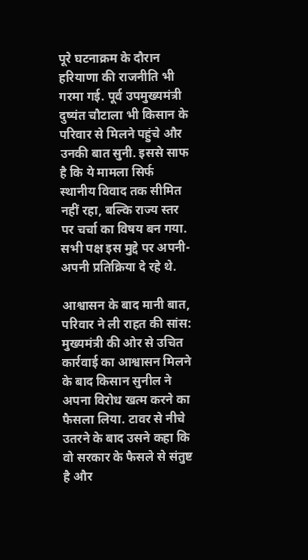पूरे घटनाक्रम के दौरान हरियाणा की राजनीति भी गरमा गई. पूर्व उपमुख्यमंत्री दुष्यंत चौटाला भी किसान के परिवार से मिलने पहुंचे और उनकी बात सुनी. इससे साफ है कि ये मामला सिर्फ स्थानीय विवाद तक सीमित नहीं रहा, बल्कि राज्य स्तर पर चर्चा का विषय बन गया. सभी पक्ष इस मुद्दे पर अपनी-अपनी प्रतिक्रिया दे रहे थे.

आश्वासन के बाद मानी बात, परिवार ने ली राहत की सांस: मुख्यमंत्री की ओर से उचित कार्रवाई का आश्वासन मिलने के बाद किसान सुनील ने अपना विरोध खत्म करने का फैसला लिया. टावर से नीचे उतरने के बाद उसने कहा कि वो सरकार के फैसले से संतुष्ट है और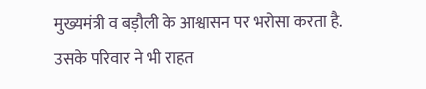मुख्यमंत्री व बड़ौली के आश्वासन पर भरोसा करता है. उसके परिवार ने भी राहत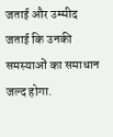जताई और उम्मीद जताई कि उनकी समस्याओं का समाधान जल्द होगा.